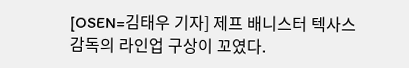[OSEN=김태우 기자] 제프 배니스터 텍사스 감독의 라인업 구상이 꼬였다.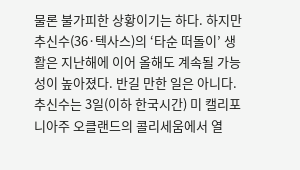물론 불가피한 상황이기는 하다. 하지만 추신수(36·텍사스)의 ‘타순 떠돌이’ 생활은 지난해에 이어 올해도 계속될 가능성이 높아졌다. 반길 만한 일은 아니다.추신수는 3일(이하 한국시간) 미 캘리포니아주 오클랜드의 콜리세움에서 열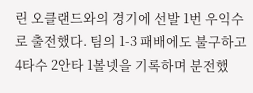린 오클랜드와의 경기에 선발 1번 우익수로 출전했다. 팀의 1-3 패배에도 불구하고 4타수 2안타 1볼넷을 기록하며 분전했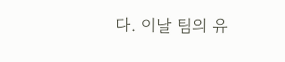다. 이날 팀의 유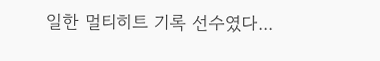일한 멀티히트 기록 선수였다...